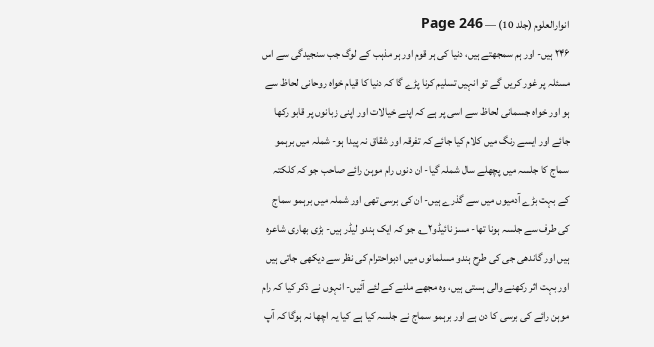انوارالعلوم (جلد 10) — Page 246
۲۴۶ ہیں- اور ہم سمجھتے ہیں، دنیا کی ہر قوم اور ہر مذہب کے لوگ جب سنجیدگی سے اس مسئلہ پر غور کریں گے تو انہیں تسلیم کرنا پڑے گا کہ دنیا کا قیام خواہ روحانی لحاظ سے ہو اور خواہ جسمانی لحاظ سے اسی پر ہے کہ اپنے خیالات اور اپنی زبانوں پر قابو رکھا جائے اور ایسے رنگ میں کلام کیا جائے کہ تفرقہ اور شقاق نہ پیدا ہو- شملہ میں برہمو سماج کا جلسہ میں پچھلے سال شملہ گیا- ان دنوں رام موہن رائے صاحب جو کہ کلکتہ کے بہت بڑے آدمیوں میں سے گذرے ہیں- ان کی برسی تھی اور شملہ میں برہمو سماج کی طرف سے جلسہ ہونا تھا- مسز نائیڈو۲؎ جو کہ ایک ہندو لیڈر ہیں- بڑی بھاری شاعرہ ہیں اور گاندھی جی کی طرح ہندو مسلمانوں میں ادبواحترام کی نظر سے دیکھی جاتی ہیں اور بہت اثر رکھنے والی ہستی ہیں، وہ مجھے ملنے کے لئے آئیں- انہوں نے ذکر کیا کہ رام موہن رائے کی برسی کا دن ہے اور برہمو سماج نے جلسہ کیا ہے کیا یہ اچھا نہ ہوگا کہ آپ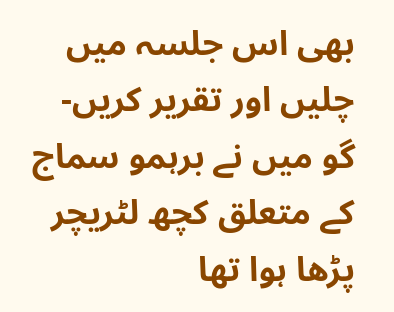بھی اس جلسہ میں چلیں اور تقریر کریں- گو میں نے برہمو سماج کے متعلق کچھ لٹریچر پڑھا ہوا تھا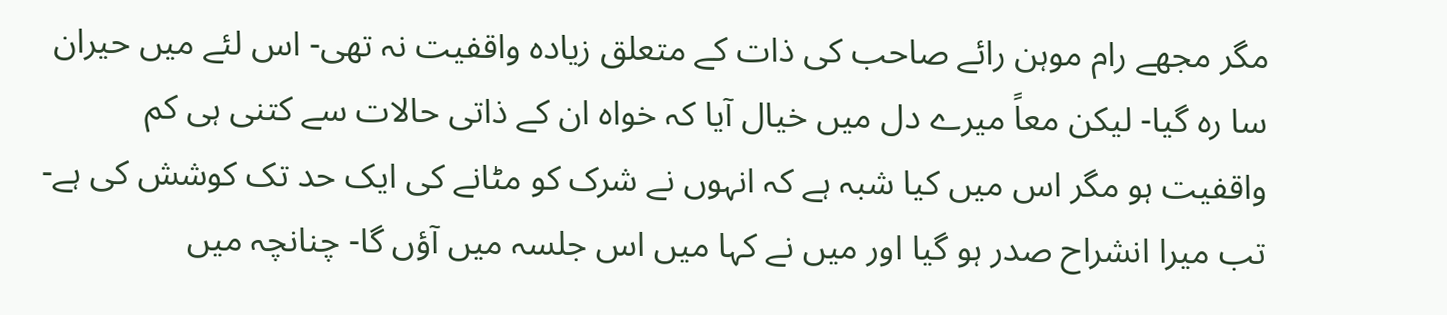مگر مجھے رام موہن رائے صاحب کی ذات کے متعلق زیادہ واقفیت نہ تھی- اس لئے میں حیران سا رہ گیا- لیکن معاً میرے دل میں خیال آیا کہ خواہ ان کے ذاتی حالات سے کتنی ہی کم واقفیت ہو مگر اس میں کیا شبہ ہے کہ انہوں نے شرک کو مٹانے کی ایک حد تک کوشش کی ہے- تب میرا انشراح صدر ہو گیا اور میں نے کہا میں اس جلسہ میں آؤں گا- چنانچہ میں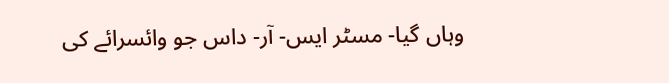وہاں گیا- مسٹر ایس- آر- داس جو وائسرائے کی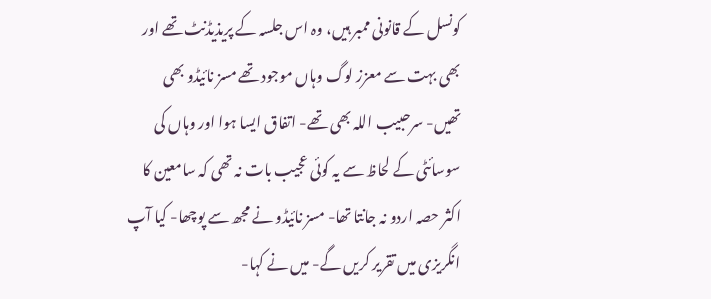کونسل کے قانونی ممبر ہیں، وہ اس جلسہ کے پریذیڈنٹ تھے اور بھی بہت سے معزز لوگ وہاں موجود تھے مسز نائیڈو بھی تھیں- سرحبیب اللہ بھی تھے- اتفاق ایسا ہوا اور وہاں کی سوسائٹی کے لحاظ سے یہ کوئی عجیب بات نہ تھی کہ سامعین کا اکثر حصہ اردو نہ جانتا تھا- مسز نائیڈو نے مجھ سے پوچھا- کیا آپ انگریزی میں تقریر کریں گے- میں نے کہا-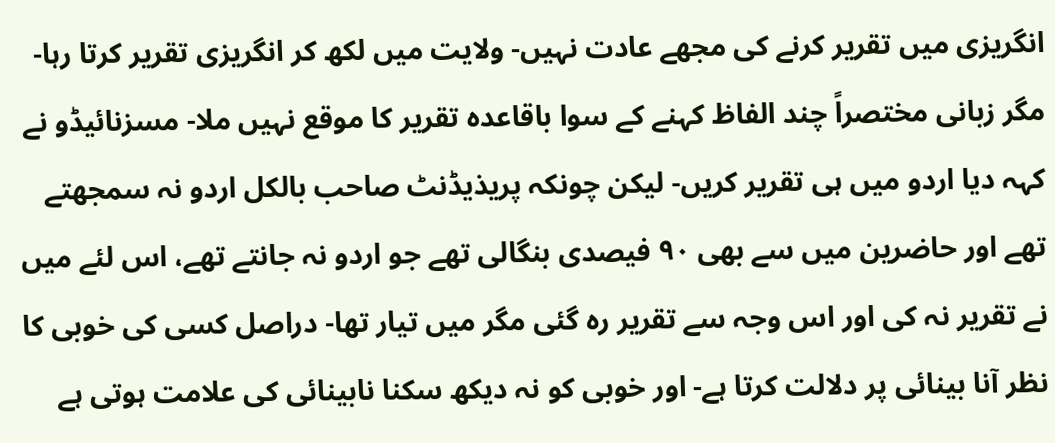انگریزی میں تقریر کرنے کی مجھے عادت نہیں- ولایت میں لکھ کر انگریزی تقریر کرتا رہا- مگر زبانی مختصراً چند الفاظ کہنے کے سوا باقاعدہ تقریر کا موقع نہیں ملا- مسزنائیڈو نے کہہ دیا اردو میں ہی تقریر کریں- لیکن چونکہ پریذیڈنٹ صاحب بالکل اردو نہ سمجھتے تھے اور حاضرین میں سے بھی ۹۰ فیصدی بنگالی تھے جو اردو نہ جانتے تھے، اس لئے میں نے تقریر نہ کی اور اس وجہ سے تقریر رہ گئی مگر میں تیار تھا- دراصل کسی کی خوبی کا نظر آنا بینائی پر دلالت کرتا ہے- اور خوبی کو نہ دیکھ سکنا نابینائی کی علامت ہوتی ہے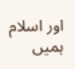اور اسلام ہمیں